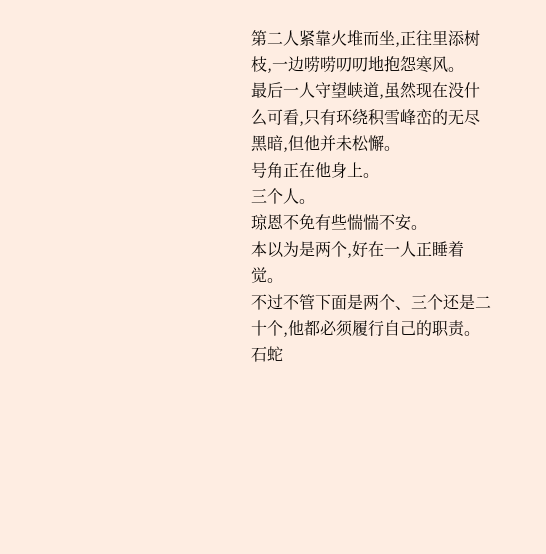第二人紧靠火堆而坐,正往里添树枝,一边唠唠叨叨地抱怨寒风。
最后一人守望峡道,虽然现在没什么可看,只有环绕积雪峰峦的无尽黑暗,但他并未松懈。
号角正在他身上。
三个人。
琼恩不免有些惴惴不安。
本以为是两个,好在一人正睡着觉。
不过不管下面是两个、三个还是二十个,他都必须履行自己的职责。
石蛇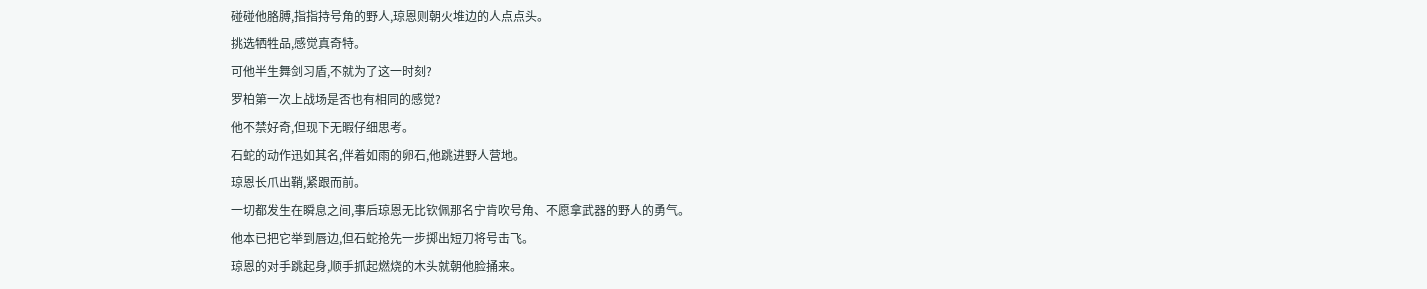碰碰他胳膊,指指持号角的野人,琼恩则朝火堆边的人点点头。
挑选牺牲品,感觉真奇特。
可他半生舞剑习盾,不就为了这一时刻?
罗柏第一次上战场是否也有相同的感觉?
他不禁好奇,但现下无暇仔细思考。
石蛇的动作迅如其名,伴着如雨的卵石,他跳进野人营地。
琼恩长爪出鞘,紧跟而前。
一切都发生在瞬息之间,事后琼恩无比钦佩那名宁肯吹号角、不愿拿武器的野人的勇气。
他本已把它举到唇边,但石蛇抢先一步掷出短刀将号击飞。
琼恩的对手跳起身,顺手抓起燃烧的木头就朝他脸捅来。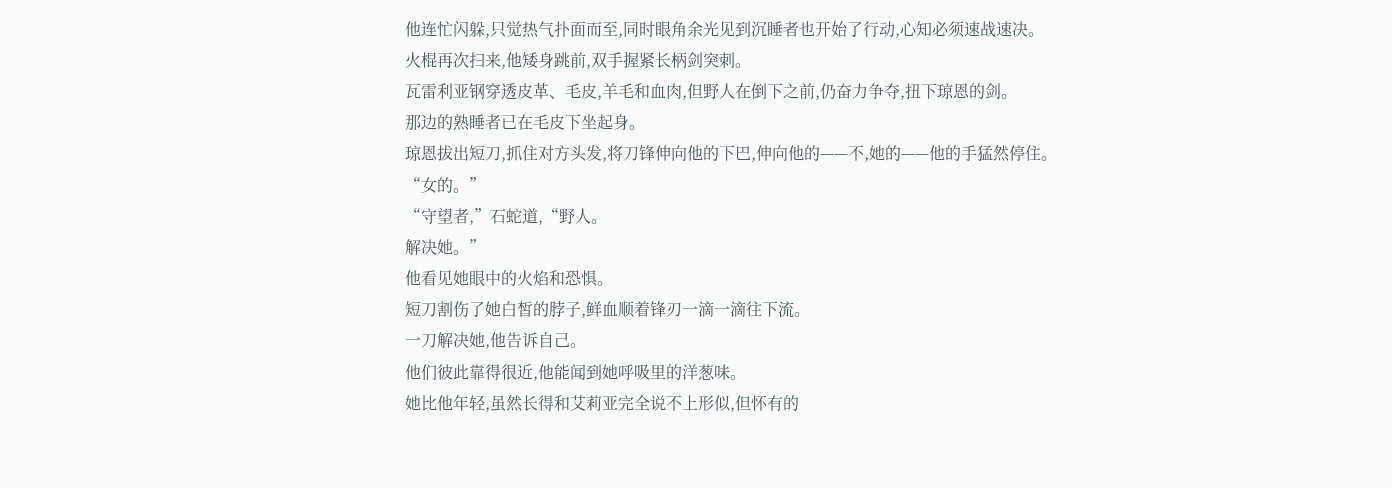他连忙闪躲,只觉热气扑面而至,同时眼角余光见到沉睡者也开始了行动,心知必须速战速决。
火棍再次扫来,他矮身跳前,双手握紧长柄剑突刺。
瓦雷利亚钢穿透皮革、毛皮,羊毛和血肉,但野人在倒下之前,仍奋力争夺,扭下琼恩的剑。
那边的熟睡者已在毛皮下坐起身。
琼恩拔出短刀,抓住对方头发,将刀锋伸向他的下巴,伸向他的——不,她的——他的手猛然停住。
“女的。”
“守望者,”石蛇道,“野人。
解决她。”
他看见她眼中的火焰和恐惧。
短刀割伤了她白皙的脖子,鲜血顺着锋刃一滴一滴往下流。
一刀解决她,他告诉自己。
他们彼此靠得很近,他能闻到她呼吸里的洋葱味。
她比他年轻,虽然长得和艾莉亚完全说不上形似,但怀有的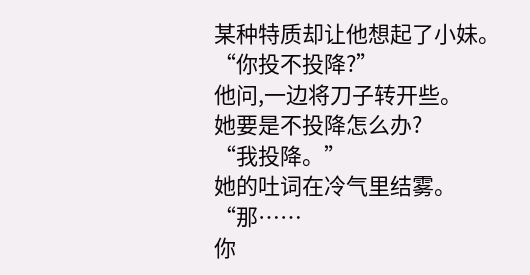某种特质却让他想起了小妹。
“你投不投降?”
他问,一边将刀子转开些。
她要是不投降怎么办?
“我投降。”
她的吐词在冷气里结雾。
“那……
你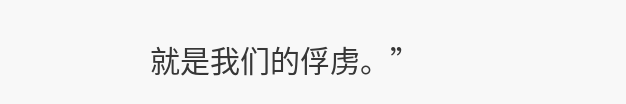就是我们的俘虏。”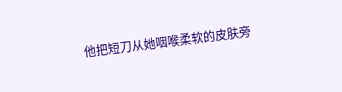他把短刀从她咽喉柔软的皮肤旁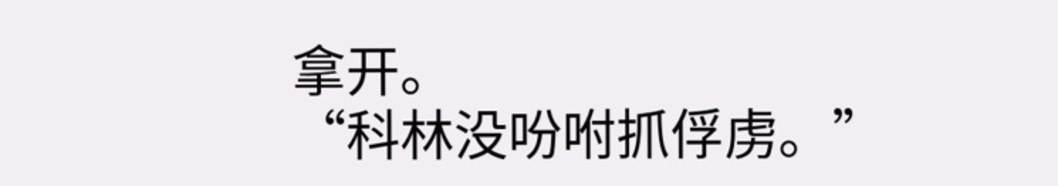拿开。
“科林没吩咐抓俘虏。”